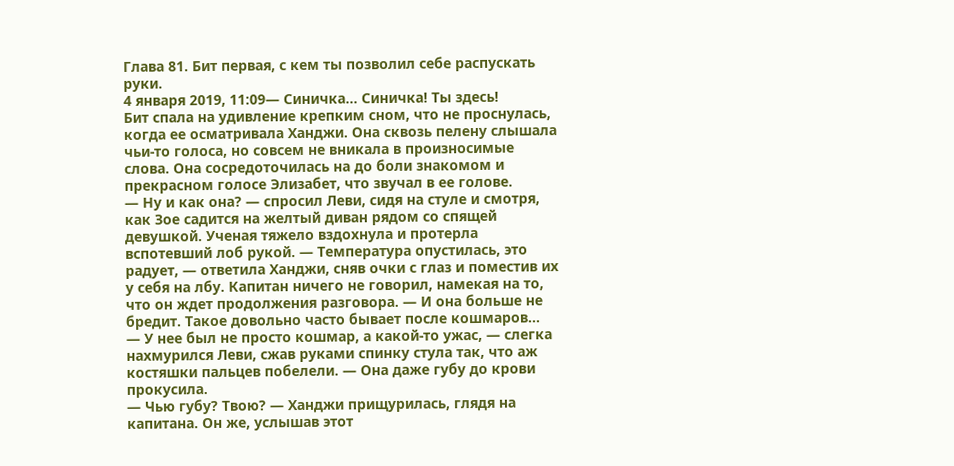Глава 81. Бит первая, с кем ты позволил себе распускать руки.
4 января 2019, 11:09— Синичка... Синичка! Ты здесь!
Бит спала на удивление крепким сном, что не проснулась, когда ее осматривала Ханджи. Она сквозь пелену слышала чьи-то голоса, но совсем не вникала в произносимые слова. Она сосредоточилась на до боли знакомом и прекрасном голосе Элизабет, что звучал в ее голове.
— Ну и как она? — спросил Леви, сидя на стуле и смотря, как Зое садится на желтый диван рядом со спящей девушкой. Ученая тяжело вздохнула и протерла вспотевший лоб рукой. — Температура опустилась, это радует, — ответила Ханджи, сняв очки с глаз и поместив их у себя на лбу. Капитан ничего не говорил, намекая на то, что он ждет продолжения разговора. — И она больше не бредит. Такое довольно часто бывает после кошмаров...
— У нее был не просто кошмар, а какой-то ужас, — слегка нахмурился Леви, сжав руками спинку стула так, что аж костяшки пальцев побелели. — Она даже губу до крови прокусила.
— Чью губу? Твою? — Ханджи прищурилась, глядя на капитана. Он же, услышав этот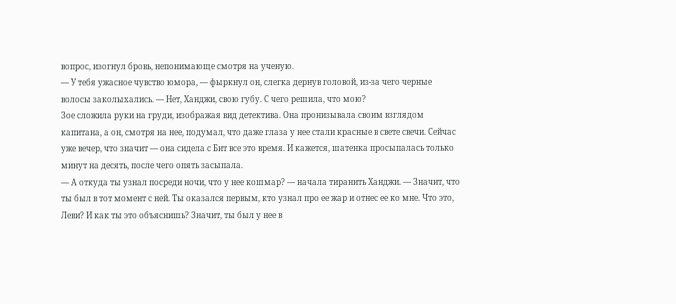вопрос, изогнул бровь, непонимающе смотря на ученую.
— У тебя ужасное чувство юмора, — фыркнул он, слегка дернув головой, из-за чего черные волосы заколыхались. — Нет, Ханджи, свою губу. С чего решила, что мою?
Зое сложила руки на груди, изображая вид детектива. Она пронизывала своим взглядом капитана, а он, смотря на нее, подумал, что даже глаза у нее стали красные в свете свечи. Сейчас уже вечер, что значит — она сидела с Бит все это время. И кажется, шатенка просыпалась только минут на десять, после чего опять засыпала.
— А откуда ты узнал посреди ночи, что у нее кошмар? — начала тиранить Ханджи. — Значит, что ты был в тот момент с ней. Ты оказался первым, кто узнал про ее жар и отнес ее ко мне. Что это, Леви? И как ты это объяснишь? Значит, ты был у нее в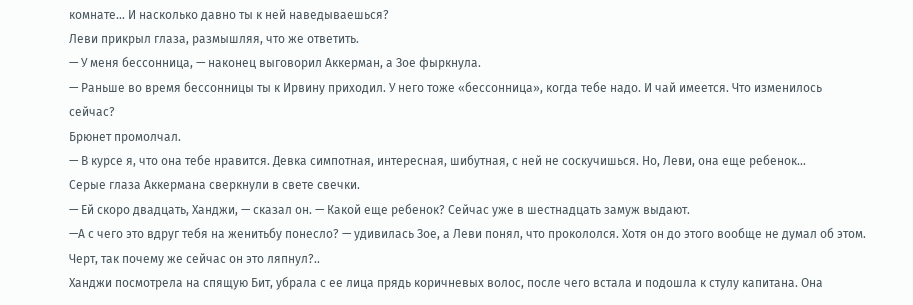комнате... И насколько давно ты к ней наведываешься?
Леви прикрыл глаза, размышляя, что же ответить.
— У меня бессонница, — наконец выговорил Аккерман, а Зое фыркнула.
— Раньше во время бессонницы ты к Ирвину приходил. У него тоже «бессонница», когда тебе надо. И чай имеется. Что изменилось сейчас?
Брюнет промолчал.
— В курсе я, что она тебе нравится. Девка симпотная, интересная, шибутная, с ней не соскучишься. Но, Леви, она еще ребенок...
Серые глаза Аккермана сверкнули в свете свечки.
— Ей скоро двадцать, Ханджи, — сказал он. — Какой еще ребенок? Сейчас уже в шестнадцать замуж выдают.
—А с чего это вдруг тебя на женитьбу понесло? — удивилась Зое, а Леви понял, что прокололся. Хотя он до этого вообще не думал об этом. Черт, так почему же сейчас он это ляпнул?..
Ханджи посмотрела на спящую Бит, убрала с ее лица прядь коричневых волос, после чего встала и подошла к стулу капитана. Она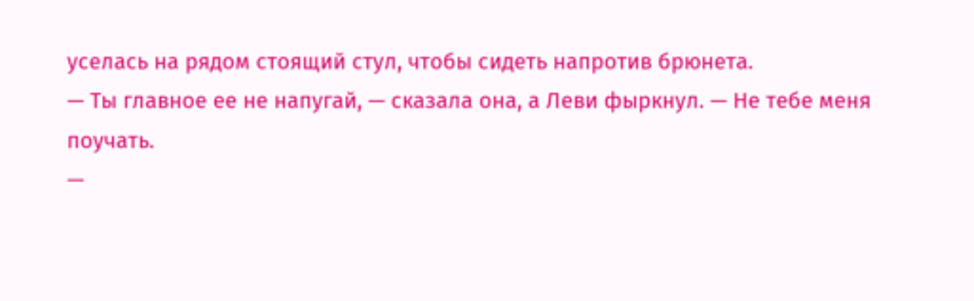уселась на рядом стоящий стул, чтобы сидеть напротив брюнета.
— Ты главное ее не напугай, — сказала она, а Леви фыркнул. — Не тебе меня поучать.
—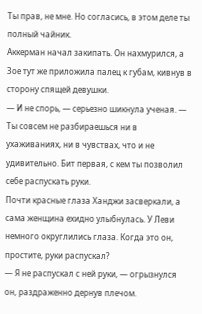Ты прав, не мне. Но согласись, в этом деле ты полный чайник.
Аккерман начал закипать. Он нахмурился, а Зое тут же приложила палец к губам, кивнув в сторону спящей девушки.
— И не спорь, — серьезно шикнула ученая. — Ты совсем не разбираешься ни в ухаживаниях, ни в чувствах, что и не удивительно. Бит первая, с кем ты позволил себе распускать руки.
Почти красные глаза Ханджи засверкали, а сама женщина ехидно улыбнулась. У Леви немного округлились глаза. Когда это он, простите, руки распускал?
— Я не распускал с ней руки, — огрызнулся он, раздраженно дернув плечом.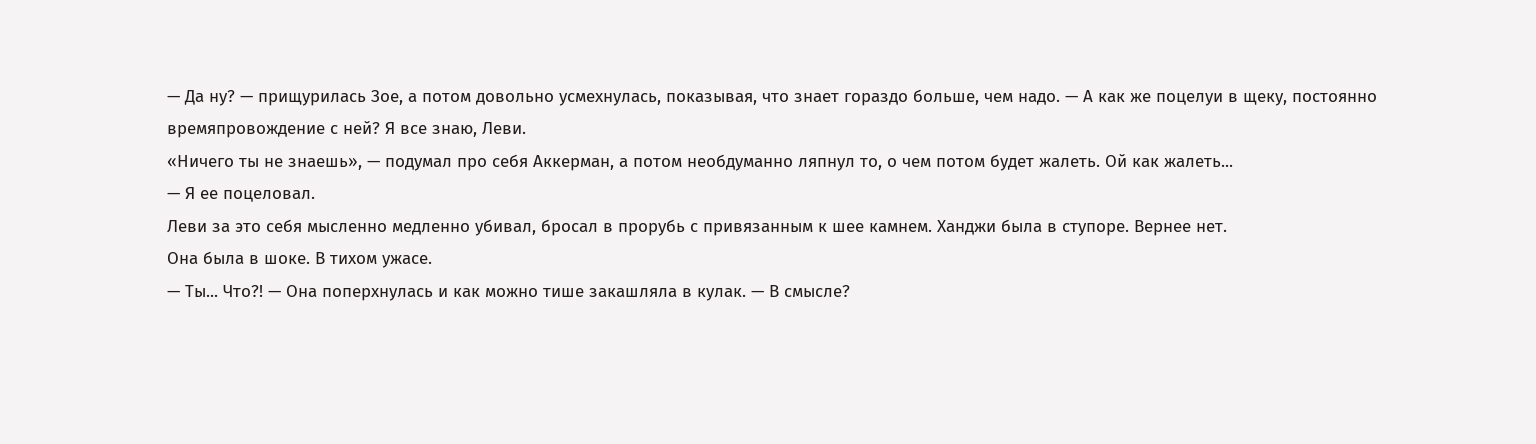— Да ну? — прищурилась Зое, а потом довольно усмехнулась, показывая, что знает гораздо больше, чем надо. — А как же поцелуи в щеку, постоянно времяпровождение с ней? Я все знаю, Леви.
«Ничего ты не знаешь», — подумал про себя Аккерман, а потом необдуманно ляпнул то, о чем потом будет жалеть. Ой как жалеть...
— Я ее поцеловал.
Леви за это себя мысленно медленно убивал, бросал в прорубь с привязанным к шее камнем. Ханджи была в ступоре. Вернее нет.
Она была в шоке. В тихом ужасе.
— Ты... Что?! — Она поперхнулась и как можно тише закашляла в кулак. — В смысле?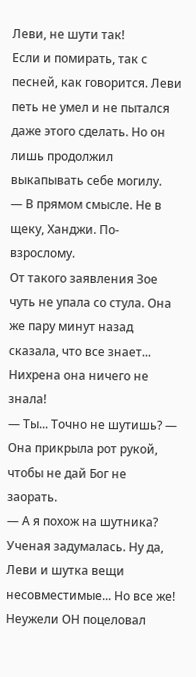Леви, не шути так!
Если и помирать, так с песней, как говорится. Леви петь не умел и не пытался даже этого сделать. Но он лишь продолжил выкапывать себе могилу.
— В прямом смысле. Не в щеку, Ханджи. По-взрослому.
От такого заявления Зое чуть не упала со стула. Она же пару минут назад сказала, что все знает... Нихрена она ничего не знала!
— Ты... Точно не шутишь? — Она прикрыла рот рукой, чтобы не дай Бог не заорать.
— А я похож на шутника?
Ученая задумалась. Ну да, Леви и шутка вещи несовместимые... Но все же! Неужели ОН поцеловал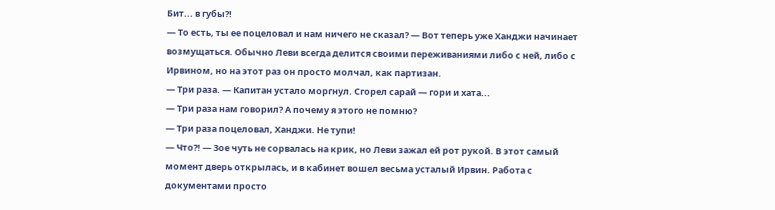Бит... в губы?!
— То есть, ты ее поцеловал и нам ничего не сказал? — Вот теперь уже Ханджи начинает возмущаться. Обычно Леви всегда делится своими переживаниями либо с ней, либо с Ирвином, но на этот раз он просто молчал, как партизан.
— Три раза. — Капитан устало моргнул. Сгорел сарай — гори и хата...
— Три раза нам говорил? А почему я этого не помню?
— Три раза поцеловал, Ханджи. Не тупи!
— Что?! — Зое чуть не сорвалась на крик, но Леви зажал ей рот рукой. В этот самый момент дверь открылась, и в кабинет вошел весьма усталый Ирвин. Работа с документами просто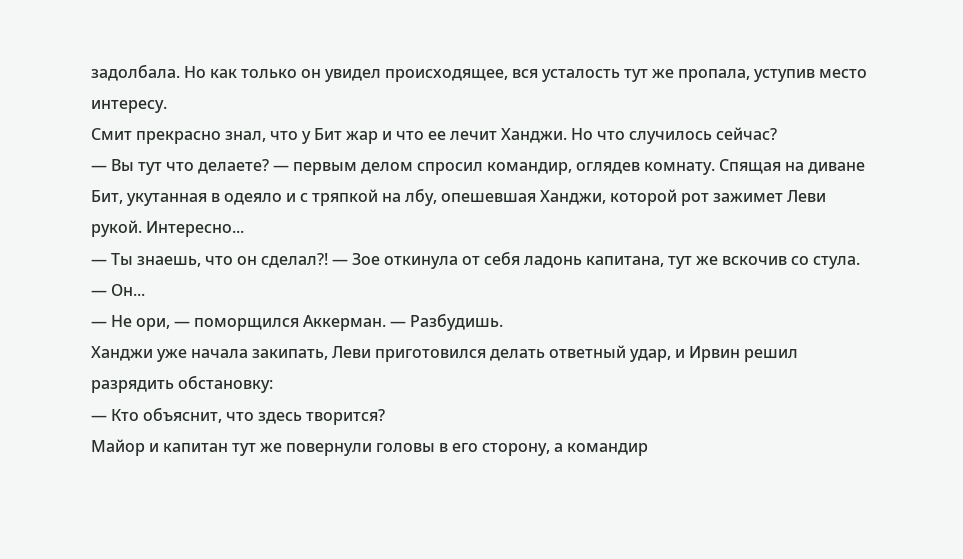задолбала. Но как только он увидел происходящее, вся усталость тут же пропала, уступив место интересу.
Смит прекрасно знал, что у Бит жар и что ее лечит Ханджи. Но что случилось сейчас?
— Вы тут что делаете? — первым делом спросил командир, оглядев комнату. Спящая на диване Бит, укутанная в одеяло и с тряпкой на лбу, опешевшая Ханджи, которой рот зажимет Леви рукой. Интересно...
— Ты знаешь, что он сделал?! — Зое откинула от себя ладонь капитана, тут же вскочив со стула. — Он...
— Не ори, — поморщился Аккерман. — Разбудишь.
Ханджи уже начала закипать, Леви приготовился делать ответный удар, и Ирвин решил разрядить обстановку:
— Кто объяснит, что здесь творится?
Майор и капитан тут же повернули головы в его сторону, а командир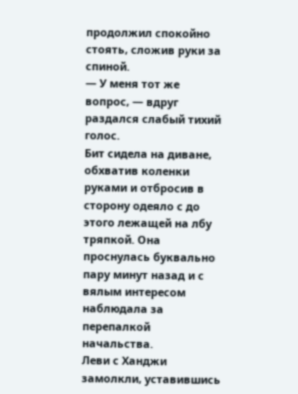продолжил спокойно стоять, сложив руки за спиной.
— У меня тот же вопрос, — вдруг раздался слабый тихий голос.
Бит сидела на диване, обхватив коленки руками и отбросив в сторону одеяло с до этого лежащей на лбу тряпкой. Она проснулась буквально пару минут назад и с вялым интересом наблюдала за перепалкой начальства.
Леви с Ханджи замолкли, уставившись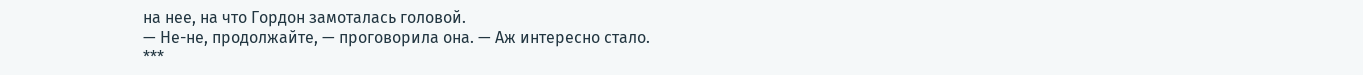на нее, на что Гордон замоталась головой.
— Не-не, продолжайте, — проговорила она. — Аж интересно стало.
***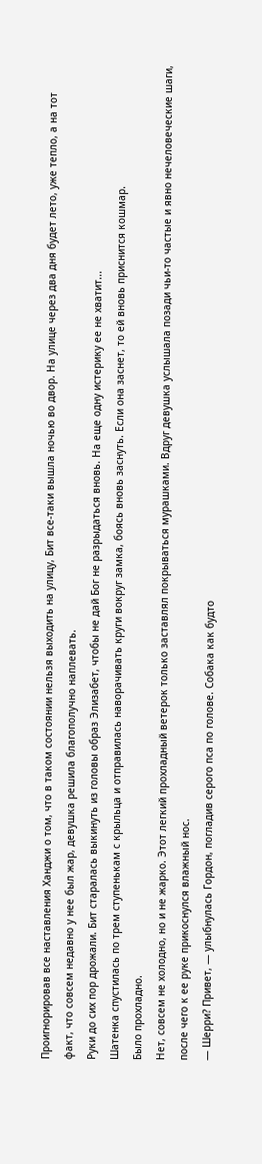Проигнорировав все наставления Ханджи о том, что в таком состоянии нельзя выходить на улицу, Бит все-таки вышла ночью во двор. На улице через два дня будет лето, уже тепло, а на тот факт, что совсем недавно у нее был жар, девушка решила благополучно наплевать.
Руки до сих пор дрожали. Бит старалась выкинуть из головы образ Элизабет, чтобы не дай Бог не разрыдаться вновь. На еще одну истерику ее не хватит...
Шатенка спустилась по трем ступенькам с крыльца и отправилась наворачивать круги вокруг замка, боясь вновь заснуть. Если она заснет, то ей вновь приснится кошмар.
Было прохладно.
Нет, совсем не холодно, но и не жарко. Этот легкий прохладный ветерок только заставлял покрываться мурашками. Вдруг девушка услышала позади чьи-то частые и явно нечеловеческие шаги, после чего к ее руке прикоснулся влажный нос.
— Шерри? Привет, — улыбнулась Гордон, погладив серого пса по голове. Собака как будто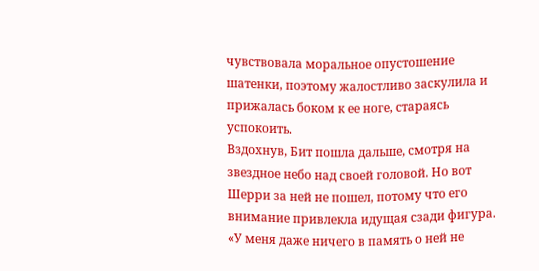чувствовала моральное опустошение шатенки, поэтому жалостливо заскулила и прижалась боком к ее ноге, стараясь успокоить.
Вздохнув, Бит пошла дальше, смотря на звездное небо над своей головой. Но вот Шерри за ней не пошел, потому что его внимание привлекла идущая сзади фигура.
«У меня даже ничего в память о ней не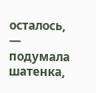осталось, — подумала шатенка,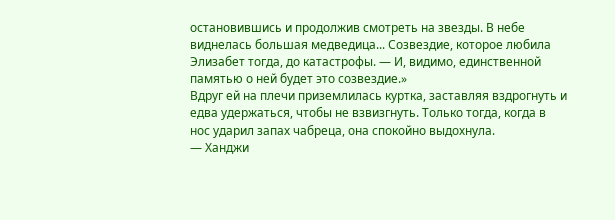остановившись и продолжив смотреть на звезды. В небе виднелась большая медведица... Созвездие, которое любила Элизабет тогда, до катастрофы. — И, видимо, единственной памятью о ней будет это созвездие.»
Вдруг ей на плечи приземлилась куртка, заставляя вздрогнуть и едва удержаться, чтобы не взвизгнуть. Только тогда, когда в нос ударил запах чабреца, она спокойно выдохнула.
— Ханджи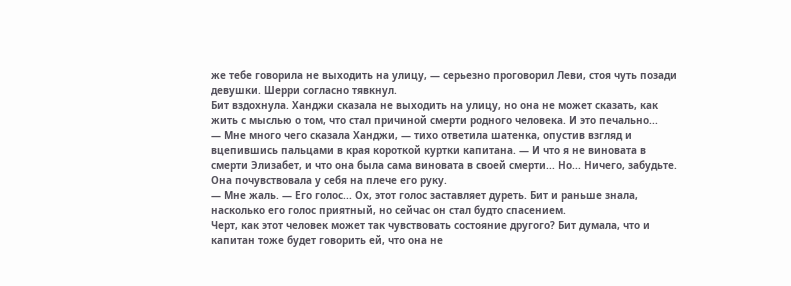же тебе говорила не выходить на улицу, — серьезно проговорил Леви, стоя чуть позади девушки. Шерри согласно тявкнул.
Бит вздохнула. Ханджи сказала не выходить на улицу, но она не может сказать, как жить с мыслью о том, что стал причиной смерти родного человека. И это печально...
— Мне много чего сказала Ханджи, — тихо ответила шатенка, опустив взгляд и вцепившись пальцами в края короткой куртки капитана. — И что я не виновата в смерти Элизабет, и что она была сама виновата в своей смерти... Но... Ничего, забудьте.
Она почувствовала у себя на плече его руку.
— Мне жаль. — Его голос... Ох, этот голос заставляет дуреть. Бит и раньше знала, насколько его голос приятный, но сейчас он стал будто спасением.
Черт, как этот человек может так чувствовать состояние другого? Бит думала, что и капитан тоже будет говорить ей, что она не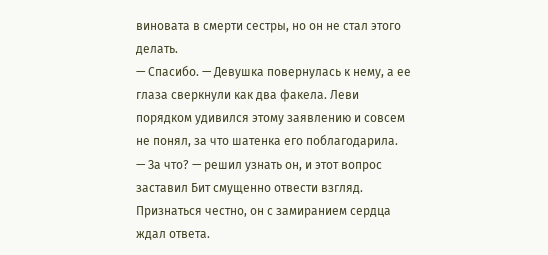виновата в смерти сестры, но он не стал этого делать.
— Спасибо. — Девушка повернулась к нему, а ее глаза сверкнули как два факела. Леви порядком удивился этому заявлению и совсем не понял, за что шатенка его поблагодарила.
— За что? — решил узнать он, и этот вопрос заставил Бит смущенно отвести взгляд. Признаться честно, он с замиранием сердца ждал ответа.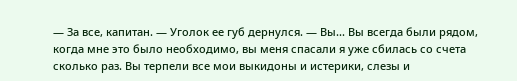— За все, капитан. — Уголок ее губ дернулся. — Вы... Вы всегда были рядом, когда мне это было необходимо, вы меня спасали я уже сбилась со счета сколько раз. Вы терпели все мои выкидоны и истерики, слезы и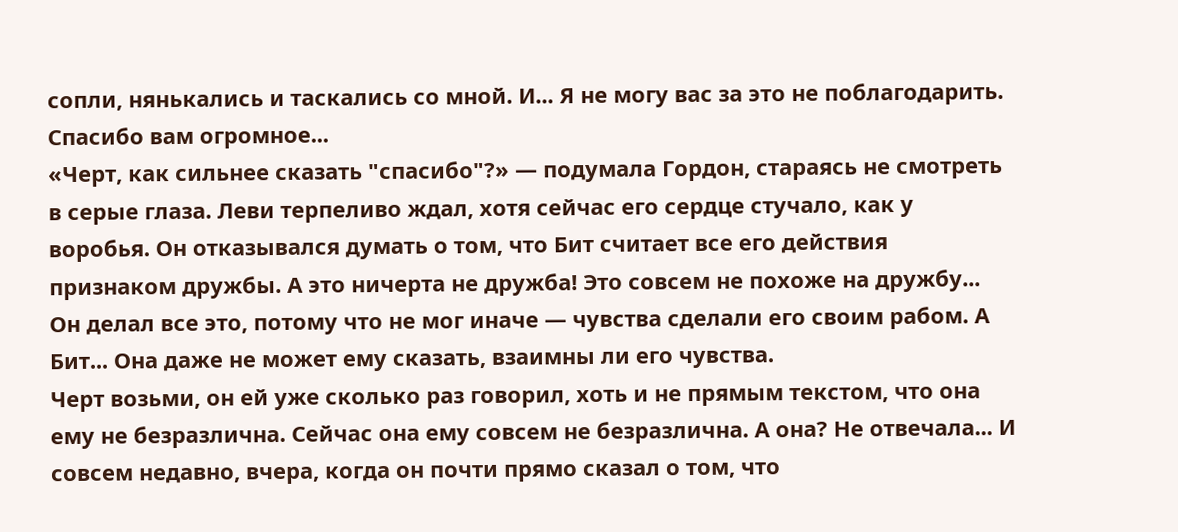сопли, нянькались и таскались со мной. И... Я не могу вас за это не поблагодарить. Спасибо вам огромное...
«Черт, как сильнее сказать "спасибо"?» — подумала Гордон, стараясь не смотреть в серые глаза. Леви терпеливо ждал, хотя сейчас его сердце стучало, как у воробья. Он отказывался думать о том, что Бит считает все его действия признаком дружбы. А это ничерта не дружба! Это совсем не похоже на дружбу... Он делал все это, потому что не мог иначе — чувства сделали его своим рабом. А Бит... Она даже не может ему сказать, взаимны ли его чувства.
Черт возьми, он ей уже сколько раз говорил, хоть и не прямым текстом, что она ему не безразлична. Сейчас она ему совсем не безразлична. А она? Не отвечала... И совсем недавно, вчера, когда он почти прямо сказал о том, что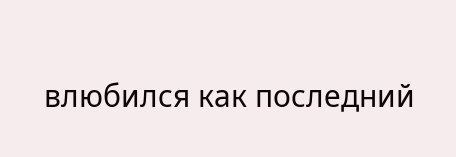влюбился как последний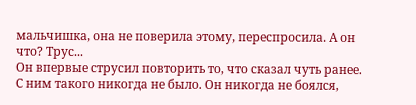мальчишка, она не поверила этому, переспросила. А он что? Трус...
Он впервые струсил повторить то, что сказал чуть ранее. С ним такого никогда не было. Он никогда не боялся,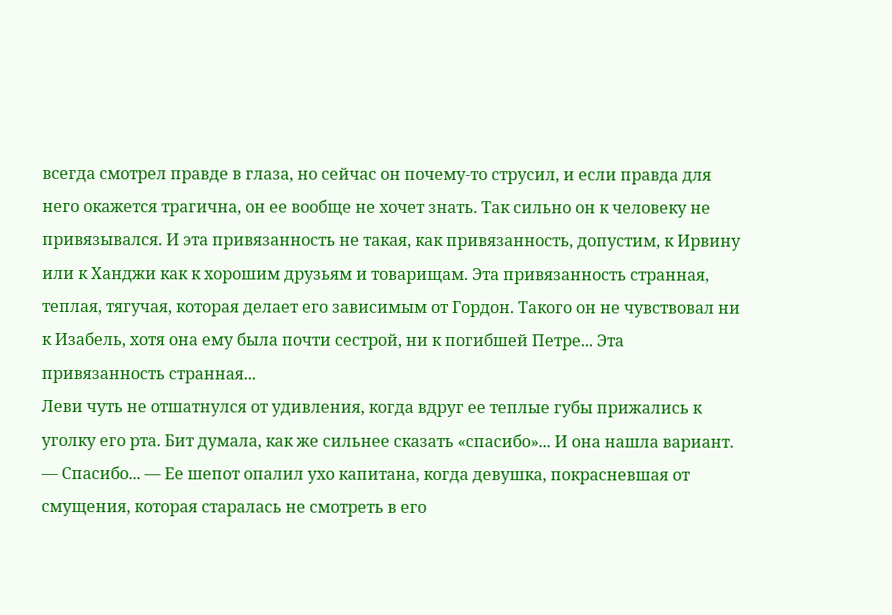всегда смотрел правде в глаза, но сейчас он почему-то струсил, и если правда для него окажется трагична, он ее вообще не хочет знать. Так сильно он к человеку не привязывался. И эта привязанность не такая, как привязанность, допустим, к Ирвину или к Ханджи как к хорошим друзьям и товарищам. Эта привязанность странная, теплая, тягучая, которая делает его зависимым от Гордон. Такого он не чувствовал ни к Изабель, хотя она ему была почти сестрой, ни к погибшей Петре... Эта привязанность странная...
Леви чуть не отшатнулся от удивления, когда вдруг ее теплые губы прижались к уголку его рта. Бит думала, как же сильнее сказать «спасибо»... И она нашла вариант.
— Спасибо... — Ее шепот опалил ухо капитана, когда девушка, покрасневшая от смущения, которая старалась не смотреть в его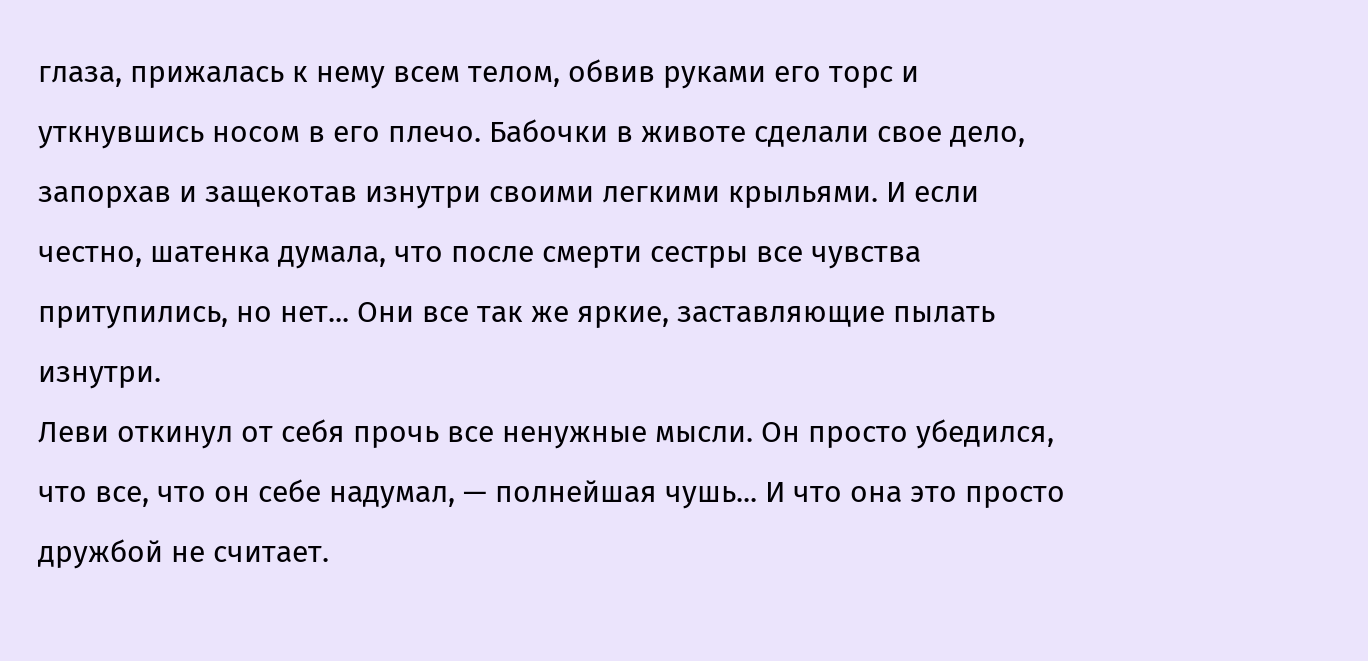глаза, прижалась к нему всем телом, обвив руками его торс и уткнувшись носом в его плечо. Бабочки в животе сделали свое дело, запорхав и защекотав изнутри своими легкими крыльями. И если честно, шатенка думала, что после смерти сестры все чувства притупились, но нет... Они все так же яркие, заставляющие пылать изнутри.
Леви откинул от себя прочь все ненужные мысли. Он просто убедился, что все, что он себе надумал, — полнейшая чушь... И что она это просто дружбой не считает.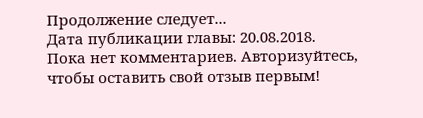Продолжение следует...
Дата публикации главы: 20.08.2018.
Пока нет комментариев. Авторизуйтесь, чтобы оставить свой отзыв первым!